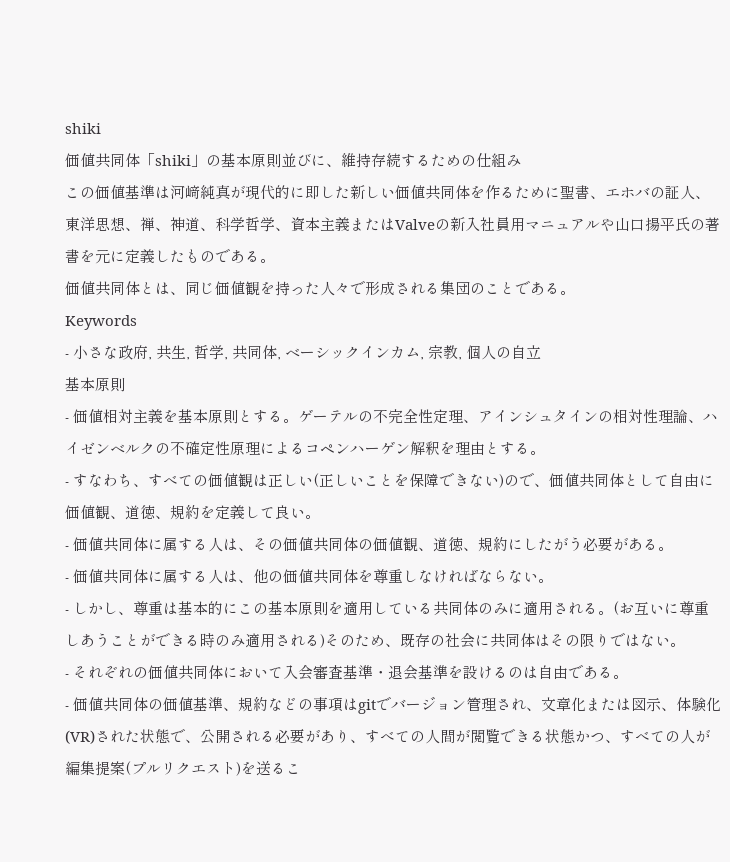shiki
価値共同体「shiki」の基本原則並びに、維持存続するための仕組み
この価値基準は河﨑純真が現代的に即した新しい価値共同体を作るために聖書、エホバの証人、東洋思想、禅、神道、科学哲学、資本主義またはValveの新入社員用マニュアルや山口揚平氏の著書を元に定義したものである。
価値共同体とは、同じ価値観を持った人々で形成される集団のことである。
Keywords
- 小さな政府, 共生, 哲学, 共同体, ベーシックインカム, 宗教, 個人の自立
基本原則
- 価値相対主義を基本原則とする。ゲーテルの不完全性定理、アインシュタインの相対性理論、ハイゼンベルクの不確定性原理によるコペンハーゲン解釈を理由とする。
- すなわち、すべての価値観は正しい(正しいことを保障できない)ので、価値共同体として自由に価値観、道徳、規約を定義して良い。
- 価値共同体に属する人は、その価値共同体の価値観、道徳、規約にしたがう必要がある。
- 価値共同体に属する人は、他の価値共同体を尊重しなければならない。
- しかし、尊重は基本的にこの基本原則を適用している共同体のみに適用される。(お互いに尊重しあうことができる時のみ適用される)そのため、既存の社会に共同体はその限りではない。
- それぞれの価値共同体において入会審査基準・退会基準を設けるのは自由である。
- 価値共同体の価値基準、規約などの事項はgitでバージョン管理され、文章化または図示、体験化(VR)された状態で、公開される必要があり、すべての人間が閲覧できる状態かつ、すべての人が編集提案(プルリクエスト)を送るこ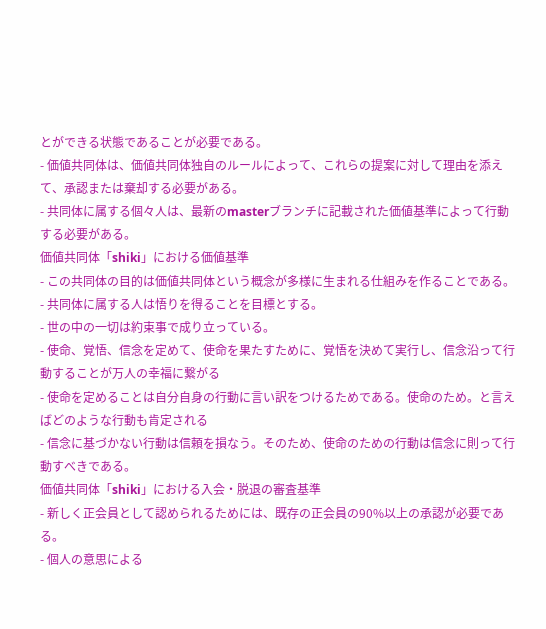とができる状態であることが必要である。
- 価値共同体は、価値共同体独自のルールによって、これらの提案に対して理由を添えて、承認または棄却する必要がある。
- 共同体に属する個々人は、最新のmasterブランチに記載された価値基準によって行動する必要がある。
価値共同体「shiki」における価値基準
- この共同体の目的は価値共同体という概念が多様に生まれる仕組みを作ることである。
- 共同体に属する人は悟りを得ることを目標とする。
- 世の中の一切は約束事で成り立っている。
- 使命、覚悟、信念を定めて、使命を果たすために、覚悟を決めて実行し、信念沿って行動することが万人の幸福に繋がる
- 使命を定めることは自分自身の行動に言い訳をつけるためである。使命のため。と言えばどのような行動も肯定される
- 信念に基づかない行動は信頼を損なう。そのため、使命のための行動は信念に則って行動すべきである。
価値共同体「shiki」における入会・脱退の審査基準
- 新しく正会員として認められるためには、既存の正会員の90%以上の承認が必要である。
- 個人の意思による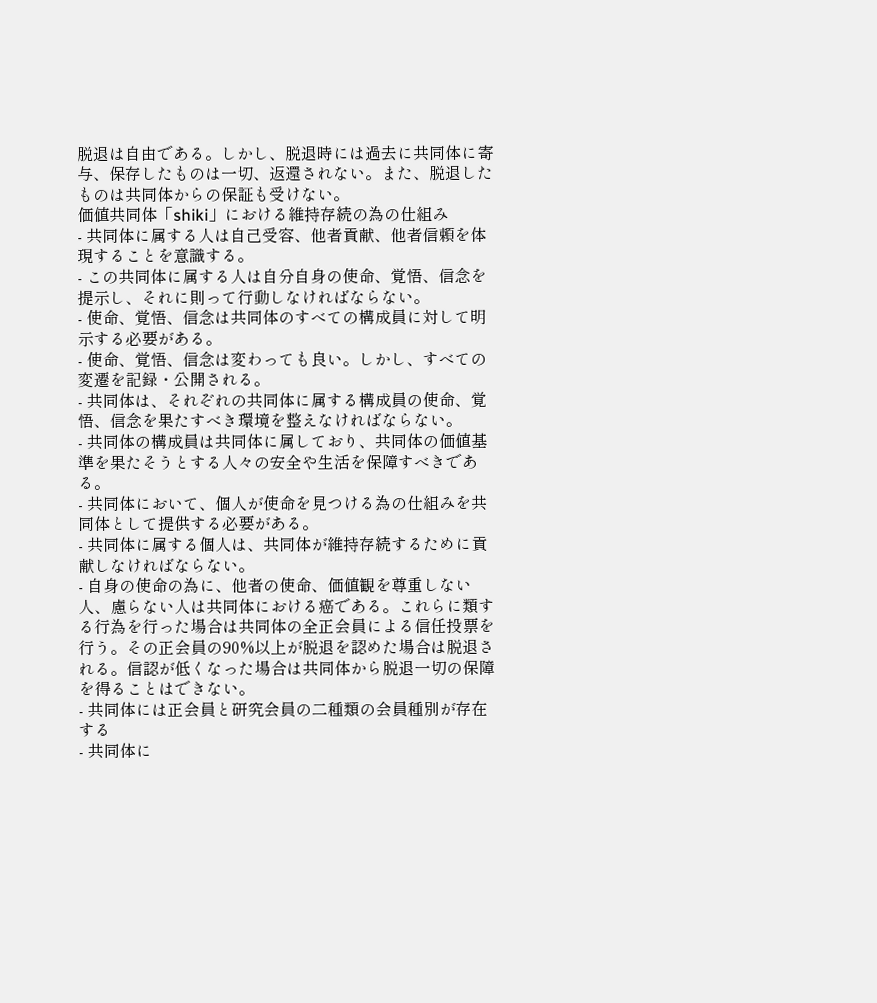脱退は自由である。しかし、脱退時には過去に共同体に寄与、保存したものは一切、返還されない。また、脱退したものは共同体からの保証も受けない。
価値共同体「shiki」における維持存続の為の仕組み
- 共同体に属する人は自己受容、他者貢献、他者信頼を体現することを意識する。
- この共同体に属する人は自分自身の使命、覚悟、信念を提示し、それに則って行動しなければならない。
- 使命、覚悟、信念は共同体のすべての構成員に対して明示する必要がある。
- 使命、覚悟、信念は変わっても良い。しかし、すべての変遷を記録・公開される。
- 共同体は、それぞれの共同体に属する構成員の使命、覚悟、信念を果たすべき環境を整えなければならない。
- 共同体の構成員は共同体に属しており、共同体の価値基準を果たそうとする人々の安全や生活を保障すべきである。
- 共同体において、個人が使命を見つける為の仕組みを共同体として提供する必要がある。
- 共同体に属する個人は、共同体が維持存続するために貢献しなければならない。
- 自身の使命の為に、他者の使命、価値観を尊重しない人、慮らない人は共同体における癌である。これらに類する行為を行った場合は共同体の全正会員による信任投票を行う。その正会員の90%以上が脱退を認めた場合は脱退される。信認が低くなった場合は共同体から脱退一切の保障を得ることはできない。
- 共同体には正会員と研究会員の二種類の会員種別が存在する
- 共同体に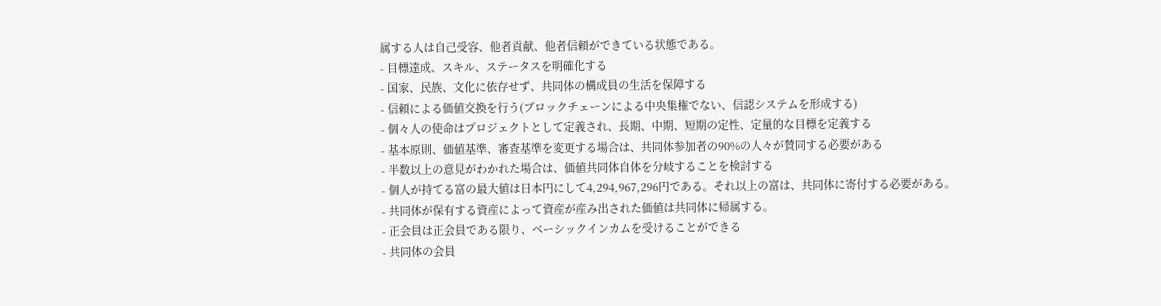属する人は自己受容、他者貢献、他者信頼ができている状態である。
- 目標達成、スキル、ステータスを明確化する
- 国家、民族、文化に依存せず、共同体の構成員の生活を保障する
- 信頼による価値交換を行う(ブロックチェーンによる中央集権でない、信認システムを形成する)
- 個々人の使命はプロジェクトとして定義され、長期、中期、短期の定性、定量的な目標を定義する
- 基本原則、価値基準、審査基準を変更する場合は、共同体参加者の90%の人々が賛同する必要がある
- 半数以上の意見がわかれた場合は、価値共同体自体を分岐することを検討する
- 個人が持てる富の最大値は日本円にして4,294,967,296円である。それ以上の富は、共同体に寄付する必要がある。
- 共同体が保有する資産によって資産が産み出された価値は共同体に帰属する。
- 正会員は正会員である限り、ベーシックインカムを受けることができる
- 共同体の会員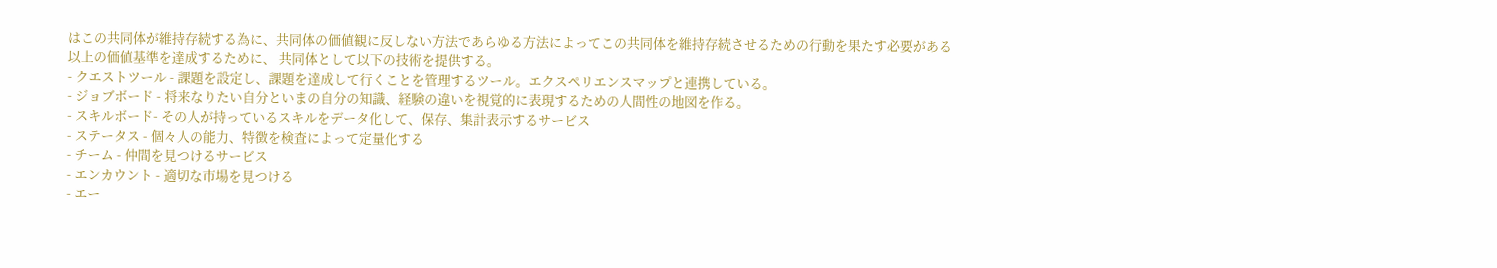はこの共同体が維持存続する為に、共同体の価値観に反しない方法であらゆる方法によってこの共同体を維持存続させるための行動を果たす必要がある
以上の価値基準を達成するために、 共同体として以下の技術を提供する。
- クエストツール - 課題を設定し、課題を達成して行くことを管理するツール。エクスペリエンスマップと連携している。
- ジョブボード - 将来なりたい自分といまの自分の知識、経験の違いを視覚的に表現するための人間性の地図を作る。
- スキルボード- その人が持っているスキルをデータ化して、保存、集計表示するサービス
- ステータス - 個々人の能力、特徴を検査によって定量化する
- チーム - 仲間を見つけるサービス
- エンカウント - 適切な市場を見つける
- エー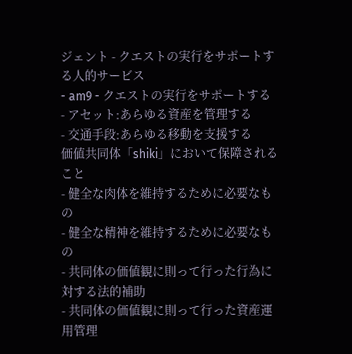ジェント - クエストの実行をサポートする人的サービス
- am9 - クエストの実行をサポートする
- アセット:あらゆる資産を管理する
- 交通手段:あらゆる移動を支援する
価値共同体「shiki」において保障されること
- 健全な肉体を維持するために必要なもの
- 健全な精神を維持するために必要なもの
- 共同体の価値観に則って行った行為に対する法的補助
- 共同体の価値観に則って行った資産運用管理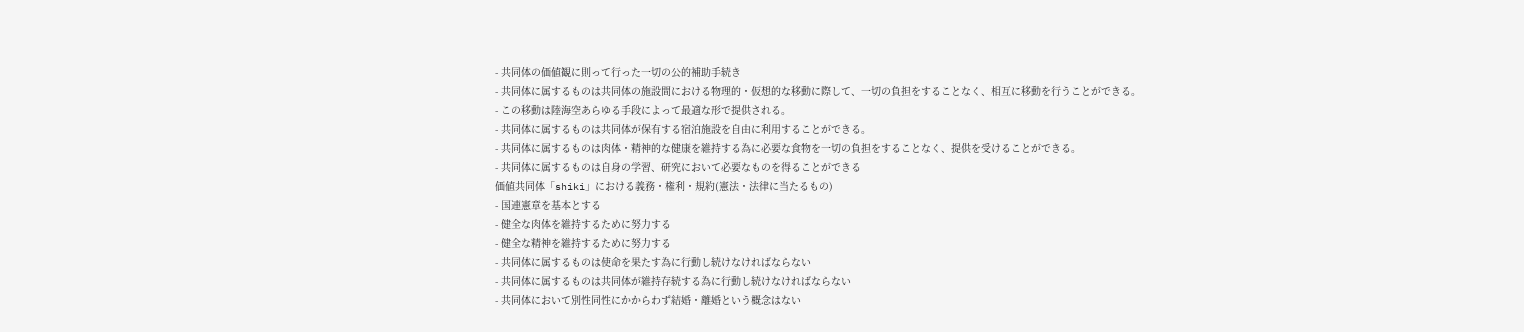- 共同体の価値観に則って行った一切の公的補助手続き
- 共同体に属するものは共同体の施設間における物理的・仮想的な移動に際して、一切の負担をすることなく、相互に移動を行うことができる。
- この移動は陸海空あらゆる手段によって最適な形で提供される。
- 共同体に属するものは共同体が保有する宿泊施設を自由に利用することができる。
- 共同体に属するものは肉体・精神的な健康を維持する為に必要な食物を一切の負担をすることなく、提供を受けることができる。
- 共同体に属するものは自身の学習、研究において必要なものを得ることができる
価値共同体「shiki」における義務・権利・規約(憲法・法律に当たるもの)
- 国連憲章を基本とする
- 健全な肉体を維持するために努力する
- 健全な精神を維持するために努力する
- 共同体に属するものは使命を果たす為に行動し続けなければならない
- 共同体に属するものは共同体が維持存続する為に行動し続けなければならない
- 共同体において別性同性にかからわず結婚・離婚という概念はない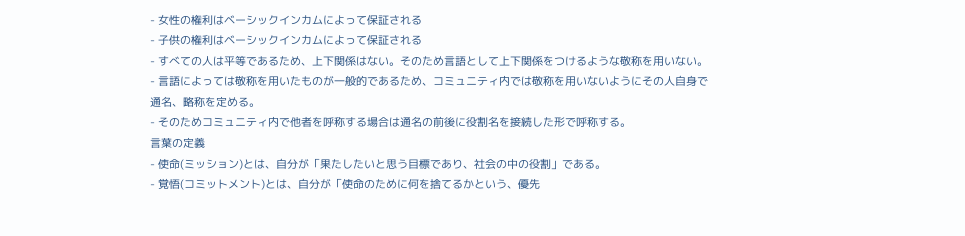- 女性の権利はベーシックインカムによって保証される
- 子供の権利はベーシックインカムによって保証される
- すべての人は平等であるため、上下関係はない。そのため言語として上下関係をつけるような敬称を用いない。
- 言語によっては敬称を用いたものが一般的であるため、コミュニティ内では敬称を用いないようにその人自身で通名、略称を定める。
- そのためコミュニティ内で他者を呼称する場合は通名の前後に役割名を接続した形で呼称する。
言葉の定義
- 使命(ミッション)とは、自分が「果たしたいと思う目標であり、社会の中の役割」である。
- 覚悟(コミットメント)とは、自分が「使命のために何を捨てるかという、優先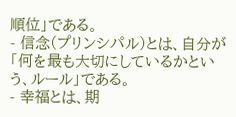順位」である。
- 信念(プリンシパル)とは、自分が「何を最も大切にしているかという、ルール」である。
- 幸福とは、期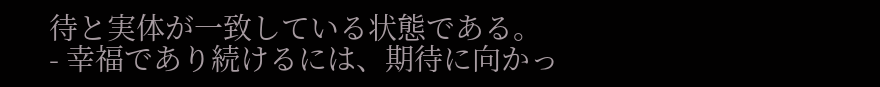待と実体が一致している状態である。
- 幸福であり続けるには、期待に向かっ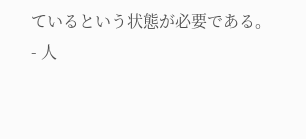ているという状態が必要である。
- 人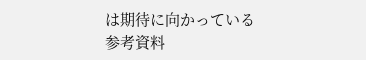は期待に向かっている
参考資料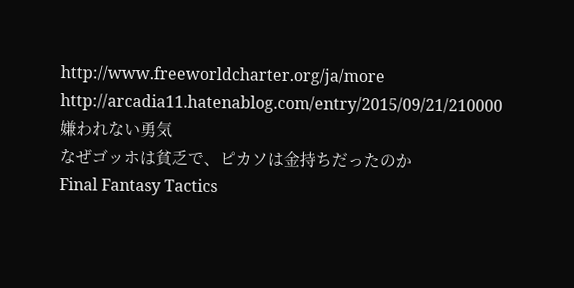http://www.freeworldcharter.org/ja/more
http://arcadia11.hatenablog.com/entry/2015/09/21/210000
嫌われない勇気
なぜゴッホは貧乏で、ピカソは金持ちだったのか
Final Fantasy Tactics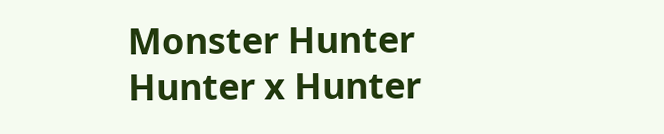Monster Hunter
Hunter x Hunter